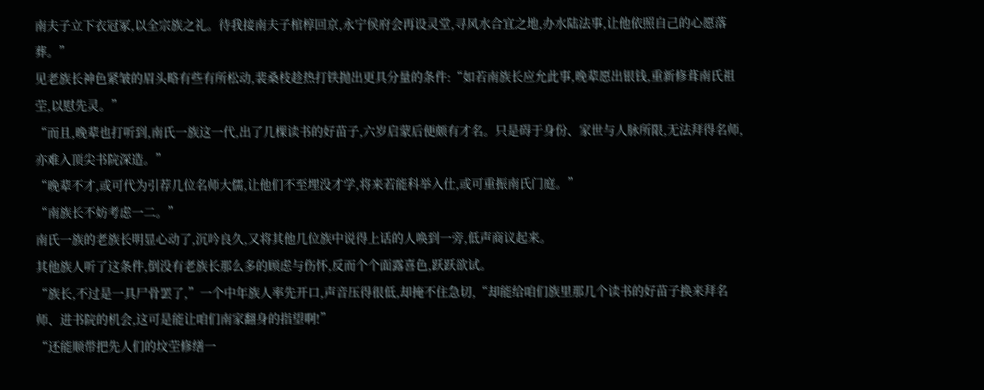南夫子立下衣冠冢,以全宗族之礼。待我接南夫子棺椁回京,永宁侯府会再设灵堂,寻风水合宜之地,办水陆法事,让他依照自己的心愿落葬。”
见老族长神色紧皱的眉头略有些有所松动,裴桑枝趁热打铁抛出更具分量的条件:“如若南族长应允此事,晚辈愿出银钱,重新修葺南氏祖茔,以慰先灵。”
“而且,晚辈也打听到,南氏一族这一代,出了几棵读书的好苗子,六岁启蒙后便颇有才名。只是碍于身份、家世与人脉所限,无法拜得名师,亦难入顶尖书院深造。”
“晚辈不才,或可代为引荐几位名师大儒,让他们不至埋没才学,将来若能科举入仕,或可重振南氏门庭。”
“南族长不妨考虑一二。”
南氏一族的老族长明显心动了,沉吟良久,又将其他几位族中说得上话的人唤到一旁,低声商议起来。
其他族人听了这条件,倒没有老族长那么多的顾虑与伤怀,反而个个面露喜色,跃跃欲试。
“族长,不过是一具尸骨罢了,”一个中年族人率先开口,声音压得很低,却掩不住急切,“却能给咱们族里那几个读书的好苗子换来拜名师、进书院的机会,这可是能让咱们南家翻身的指望啊!”
“还能顺带把先人们的坟茔修缮一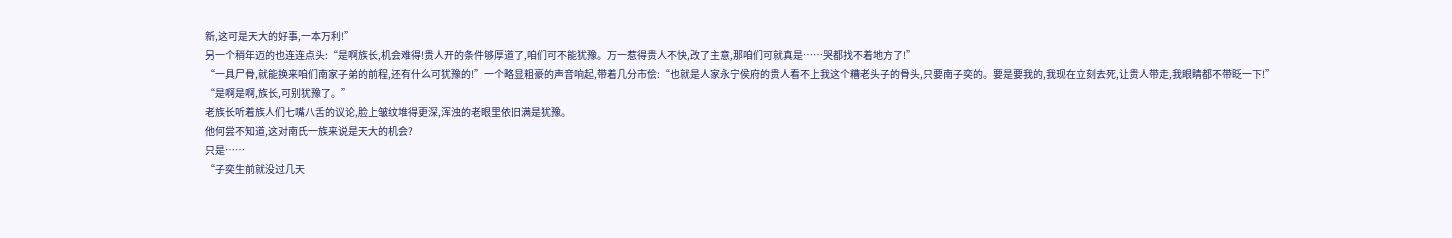新,这可是天大的好事,一本万利!”
另一个稍年迈的也连连点头:“是啊族长,机会难得!贵人开的条件够厚道了,咱们可不能犹豫。万一惹得贵人不快,改了主意,那咱们可就真是……哭都找不着地方了!”
“一具尸骨,就能换来咱们南家子弟的前程,还有什么可犹豫的!”一个略显粗豪的声音响起,带着几分市侩:“也就是人家永宁侯府的贵人看不上我这个糟老头子的骨头,只要南子奕的。要是要我的,我现在立刻去死,让贵人带走,我眼睛都不带眨一下!”
“是啊是啊,族长,可别犹豫了。”
老族长听着族人们七嘴八舌的议论,脸上皱纹堆得更深,浑浊的老眼里依旧满是犹豫。
他何尝不知道,这对南氏一族来说是天大的机会?
只是……
“子奕生前就没过几天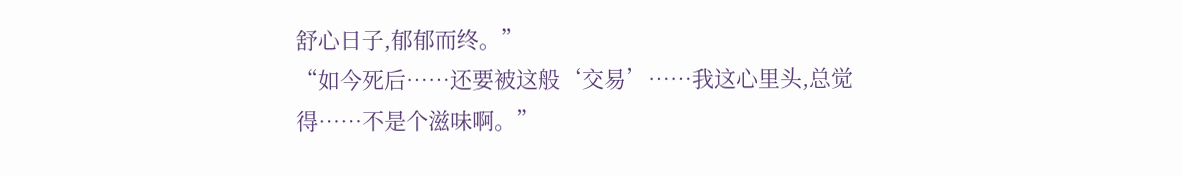舒心日子,郁郁而终。”
“如今死后……还要被这般‘交易’……我这心里头,总觉得……不是个滋味啊。”